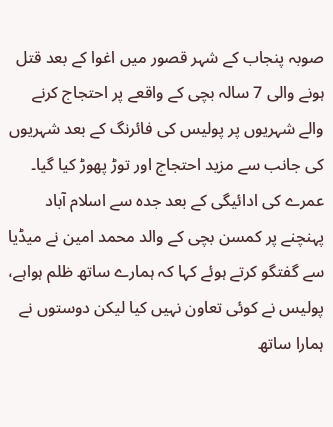صوبہ پنجاب کے شہر قصور میں اغوا کے بعد قتل ہونے والی 7 سالہ بچی کے واقعے پر احتجاج کرنے والے شہریوں پر پولیس کی فائرنگ کے بعد شہریوں کی جانب سے مزید احتجاج اور توڑ پھوڑ کیا گیا۔
عمرے کی ادائیگی کے بعد جدہ سے اسلام آباد پہنچنے پر کمسن بچی کے والد محمد امین نے میڈیا سے گفتگو کرتے ہوئے کہا کہ ہمارے ساتھ ظلم ہواہے، پولیس نے کوئی تعاون نہیں کیا لیکن دوستوں نے ہمارا ساتھ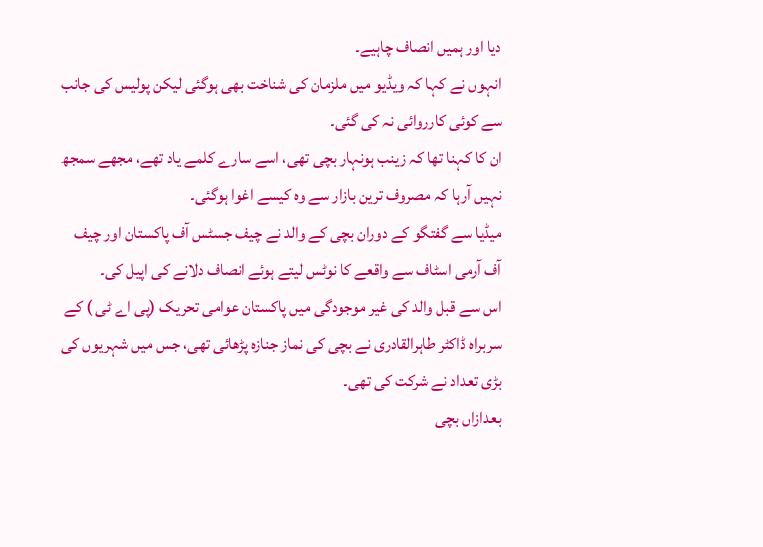دیا اور ہمیں انصاف چاہیے۔
انہوں نے کہا کہ ویڈیو میں ملزمان کی شناخت بھی ہوگئی لیکن پولیس کی جانب سے کوئی کارروائی نہ کی گئی۔
ان کا کہنا تھا کہ زینب ہونہار بچی تھی، اسے سارے کلمے یاد تھے، مجھے سمجھ نہیں آرہا کہ مصروف ترین بازار سے وہ کیسے اغوا ہوگئی۔
میڈیا سے گفتگو کے دوران بچی کے والد نے چیف جسٹس آف پاکستان اور چیف آف آرمی اسٹاف سے واقعے کا نوٹس لیتے ہوئے انصاف دلانے کی اپیل کی۔
اس سے قبل والد کی غیر موجودگی میں پاکستان عوامی تحریک (پی اے ٹی ) کے سربراہ ڈاکٹر طاہرالقادری نے بچی کی نماز جنازہ پڑھائی تھی، جس میں شہریوں کی بڑی تعداد نے شرکت کی تھی۔
بعدازاں بچی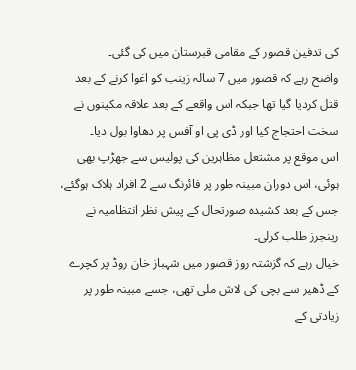کی تدفین قصور کے مقامی قبرستان میں کی گئی۔
واضح رہے کہ قصور میں 7 سالہ زینب کو اغوا کرنے کے بعد قتل کردیا گیا تھا جبکہ اس واقعے کے بعد علاقہ مکینوں نے سخت احتجاج کیا اور ڈی پی او آفس پر دھاوا بول دیا۔
اس موقع پر مشتعل مظاہرین کی پولیس سے جھڑپ بھی ہوئی، اس دوران مبینہ طور پر فائرنگ سے 2 افراد ہلاک ہوگئے، جس کے بعد کشیدہ صورتحال کے پیش نظر انتظامیہ نے رینجرز طلب کرلی۔
خیال رہے کہ گزشتہ روز قصور میں شہباز خان روڈ پر کچرے کے ڈھیر سے بچی کی لاش ملی تھی، جسے مبینہ طور پر زیادتی کے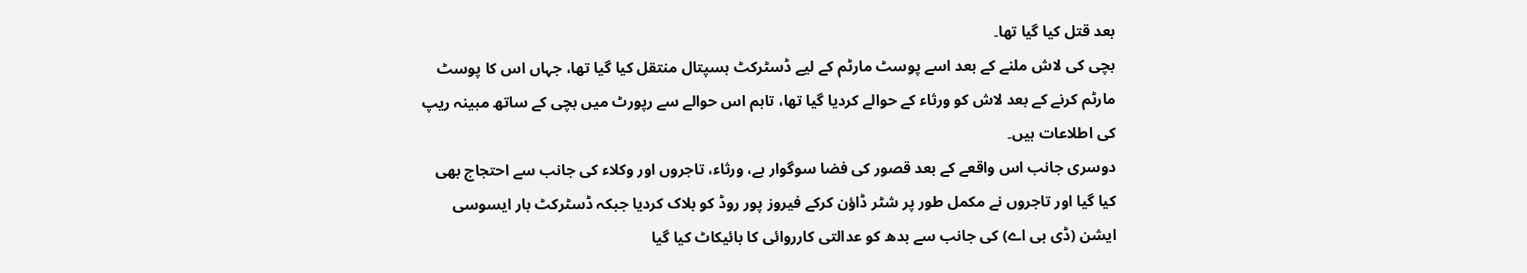بعد قتل کیا گیا تھا۔
بچی کی لاش ملنے کے بعد اسے پوسٹ مارٹم کے لیے ڈسٹرکٹ ہسپتال منتقل کیا گیا تھا، جہاں اس کا پوسٹ مارٹم کرنے کے بعد لاش کو ورثاء کے حوالے کردیا گیا تھا، تاہم اس حوالے سے رپورٹ میں بچی کے ساتھ مبینہ ریپ کی اطلاعات ہیں۔
دوسری جانب اس واقعے کے بعد قصور کی فضا سوگوار ہے، ورثاء، تاجروں اور وکلاء کی جانب سے احتجاج بھی کیا گیا اور تاجروں نے مکمل طور پر شٹر ڈاؤن کرکے فیروز پور روڈ کو بلاک کردیا جبکہ ڈسٹرکٹ بار ایسوسی ایشن (ڈی بی اے) کی جانب سے بدھ کو عدالتی کارروائی کا بائیکاٹ کیا گیا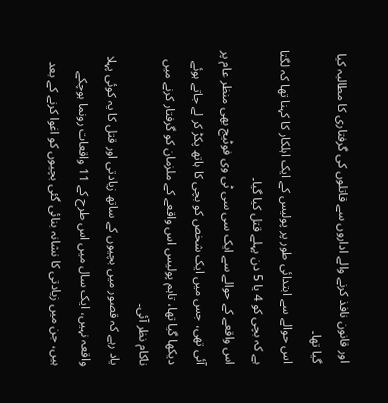اور قانون نافذ کرنے والے اداروں سے قاتلوں کی گرفتاری کا مطالبہ کیا گیا تھا۔
اس حوالے سے ابتدائی طور پر پولیس کے ایک اہلکار کا کہنا تھا کہ لگتا ہے کہ بچی کو 4 یا 5 دن پہلے قتل کیا گیا۔
اس واقعے کے حوالے سے ایک سی سی ٹی وی فوٹیج بھی منظر عام پر آئی تھی، جس میں ایک شخص کو بچی کا ہاتھ پکڑ کر لے جاتے ہوئے دیکھا گیا تھا، تاہم پولیس اس واقعے کے ملزمان کو گرفتار کرنے میں ناکام نظر آئی۔
یاد رہے کہ قصور میں بچیوں کے ساتھ زیادتی اور قتل کا یہ کوئی پہلا واقعہ نہیں، ایک سال میں اس طرح کے 11 واقعات رونما ہوچکے ہیں، جن میں زیادتی کا نشانہ بنائی گئی بچیوں کو اغوا کرنے کے بعد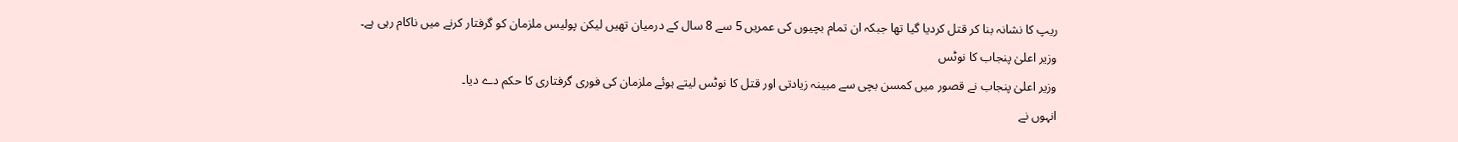ریپ کا نشانہ بنا کر قتل کردیا گیا تھا جبکہ ان تمام بچیوں کی عمریں 5 سے 8 سال کے درمیان تھیں لیکن پولیس ملزمان کو گرفتار کرنے میں ناکام رہی ہے۔
وزیر اعلیٰ پنجاب کا نوٹس
وزیر اعلیٰ پنجاب نے قصور میں کمسن بچی سے مبینہ زیادتی اور قتل کا نوٹس لیتے ہوئے ملزمان کی فوری گرفتاری کا حکم دے دیا۔
انہوں نے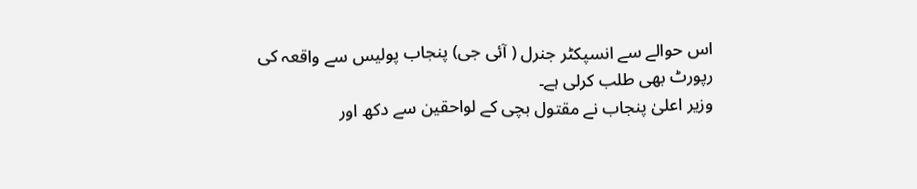اس حوالے سے انسپکٹر جنرل ( آئی جی) پنجاب پولیس سے واقعہ کی رپورٹ بھی طلب کرلی ہے۔
وزیر اعلیٰ پنجاب نے مقتول بچی کے لواحقین سے دکھ اور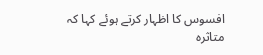افسوس کا اظہار کرتے ہوئے کہا کہ متاثرہ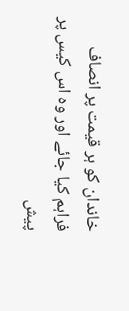خاندان کو ہر قیمت پر انصاف فراہم کیا جائے اور وہ اس کیس پر پیش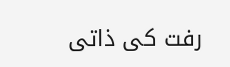رفت کی ذاتی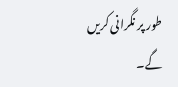طور پر نگرانی کریں گے۔